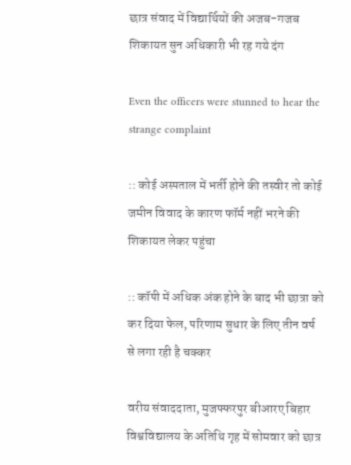छात्र संवाद में विद्यार्थियों की अजब-गजब शिकायत सुन अधिकारी भी रह गये दंग

Even the officers were stunned to hear the strange complaint

:: कोई अस्पताल में भर्ती होने की तस्वीर तो कोई जमीन विवाद के कारण फॉर्म नहीं भरने की शिकायत लेकर पहुंचा

:: कॉपी में अधिक अंक होने के बाद भी छात्रा को कर दिया फेल, परिणाम सुधार के लिए तीन वर्ष से लगा रही है चक्कर

वरीय संवाददाता, मुजफ्फरपुर बीआरए बिहार विश्वविद्यालय के अतिथि गृह में सोमवार को छात्र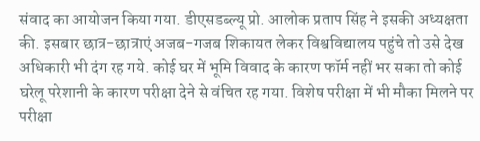संवाद का आयोजन किया गया. डीएसडब्ल्यू प्रो. आलोक प्रताप सिंह ने इसकी अध्यक्षता की. इसबार छात्र-छात्राएं अजब-गजब शिकायत लेकर विश्वविद्यालय पहुंचे तो उसे देख अधिकारी भी दंग रह गये. कोई घर में भूमि विवाद के कारण फॉर्म नहीं भर सका तो कोई घरेलू परेशानी के कारण परीक्षा देने से वंचित रह गया. विशेष परीक्षा में भी मौका मिलने पर परीक्षा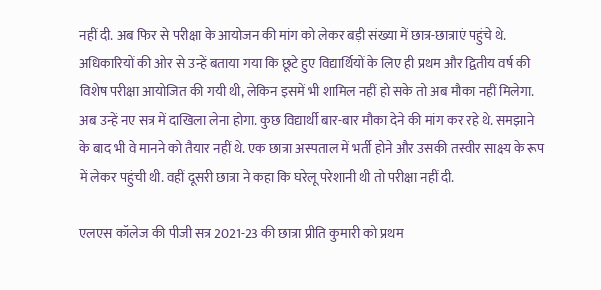नहीं दी. अब फिर से परीक्षा के आयोजन की मांग को लेकर बड़ी संख्या में छात्र-छात्राएं पहुंचे थे. अधिकारियों की ओर से उन्हें बताया गया कि छूटे हुए विद्यार्थियों के लिए ही प्रथम और द्वितीय वर्ष की विशेष परीक्षा आयोजित की गयी थी, लेकिन इसमें भी शामिल नहीं हो सके तो अब मौका नहीं मिलेगा. अब उन्हें नए सत्र में दाखिला लेना होगा. कुछ विद्यार्थी बार-बार मौका देने की मांग कर रहे थे. समझाने के बाद भी वे मानने को तैयार नहीं थे. एक छात्रा अस्पताल में भर्ती होने और उसकी तस्वीर साक्ष्य के रूप में लेकर पहुंची थी. वहीं दूसरी छात्रा ने कहा कि घरेलू परेशानी थी तो परीक्षा नहीं दी.

एलएस कॉलेज की पीजी सत्र 2021-23 की छात्रा प्रीति कुमारी को प्रथम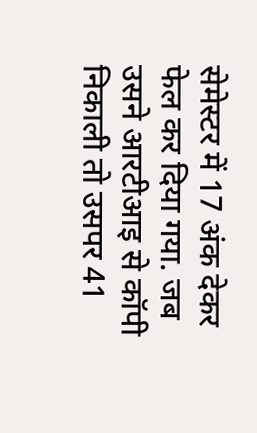सेमेस्टर में 17 अंक देकर फेल कर दिया गया. जब उसने आरटीआइ से कॉपी निकाली तो उसपर 41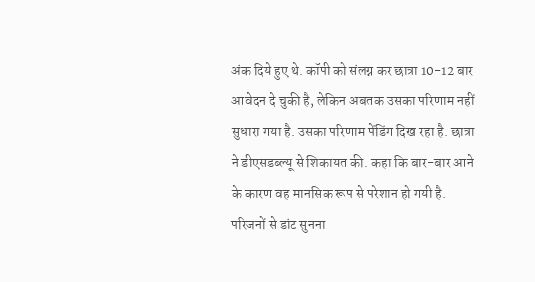अंक दिये हुए थे. कॉपी को संलग्न कर छात्रा 10-12 बार आवेदन दे चुकी है, लेकिन अबतक उसका परिणाम नहीं सुधारा गया है. उसका परिणाम पेंडिंग दिख रहा है. छात्रा ने डीएसडब्ल्यू से शिकायत की. कहा कि बार-बार आने के कारण वह मानसिक रूप से परेशान हो गयी है. परिजनों से डांट सुनना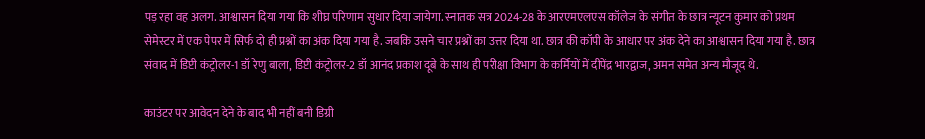पड़ रहा वह अलग. आश्वासन दिया गया कि शीघ्र परिणाम सुधार दिया जायेगा. स्नातक सत्र 2024-28 के आरएमएलएस कॉलेज के संगीत के छात्र न्यूटन कुमार को प्रथम सेमेस्टर में एक पेपर में सिर्फ दो ही प्रश्नों का अंक दिया गया है. जबकि उसने चार प्रश्नों का उत्तर दिया था. छात्र की कॉपी के आधार पर अंक देने का आश्वासन दिया गया है. छात्र संवाद में डिप्टी कंट्रोलर-1 डॉ रेणु बाला, डिप्टी कंट्रोलर-2 डॉ आनंद प्रकाश दूबे के साथ ही परीक्षा विभाग के कर्मियों में दीपेंद्र भारद्वाज, अमन समेत अन्य मौजूद थे.

काउंटर पर आवेदन देने के बाद भी नहीं बनी डिग्री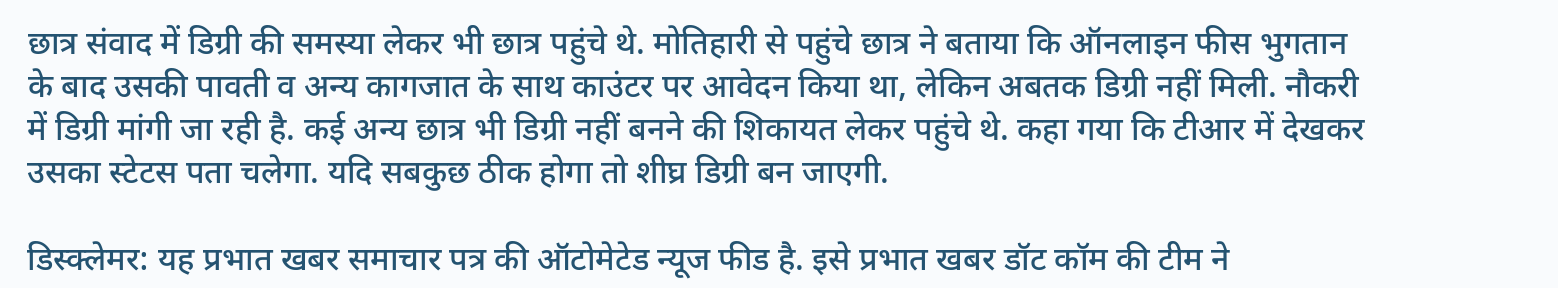छात्र संवाद में डिग्री की समस्या लेकर भी छात्र पहुंचे थे. मोतिहारी से पहुंचे छात्र ने बताया कि ऑनलाइन फीस भुगतान के बाद उसकी पावती व अन्य कागजात के साथ काउंटर पर आवेदन किया था, लेकिन अबतक डिग्री नहीं मिली. नौकरी में डिग्री मांगी जा रही है. कई अन्य छात्र भी डिग्री नहीं बनने की शिकायत लेकर पहुंचे थे. कहा गया कि टीआर में देखकर उसका स्टेटस पता चलेगा. यदि सबकुछ ठीक होगा तो शीघ्र डिग्री बन जाएगी.

डिस्क्लेमर: यह प्रभात खबर समाचार पत्र की ऑटोमेटेड न्यूज फीड है. इसे प्रभात खबर डॉट कॉम की टीम ने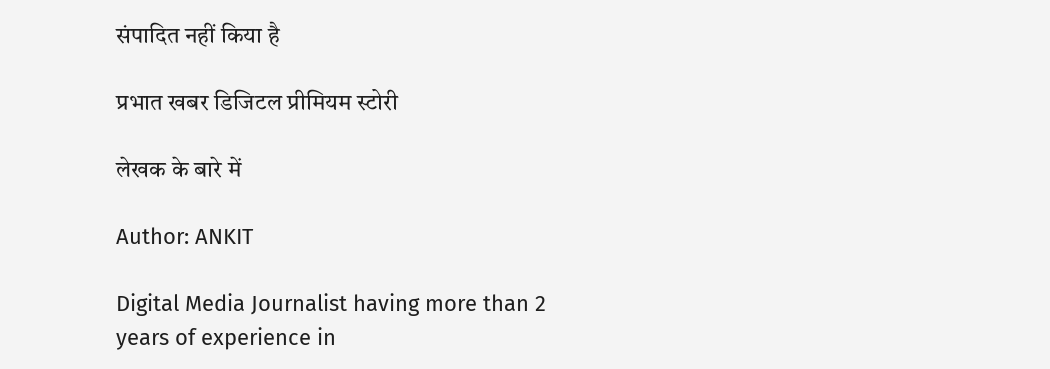संपादित नहीं किया है

प्रभात खबर डिजिटल प्रीमियम स्टोरी

लेखक के बारे में

Author: ANKIT

Digital Media Journalist having more than 2 years of experience in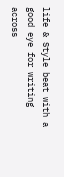life & Style beat with a good eye for writing across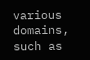various domains, such as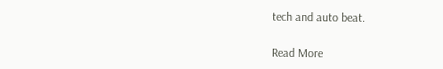tech and auto beat.

Read More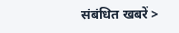संबंधित खबरें >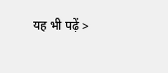यह भी पढ़ें >